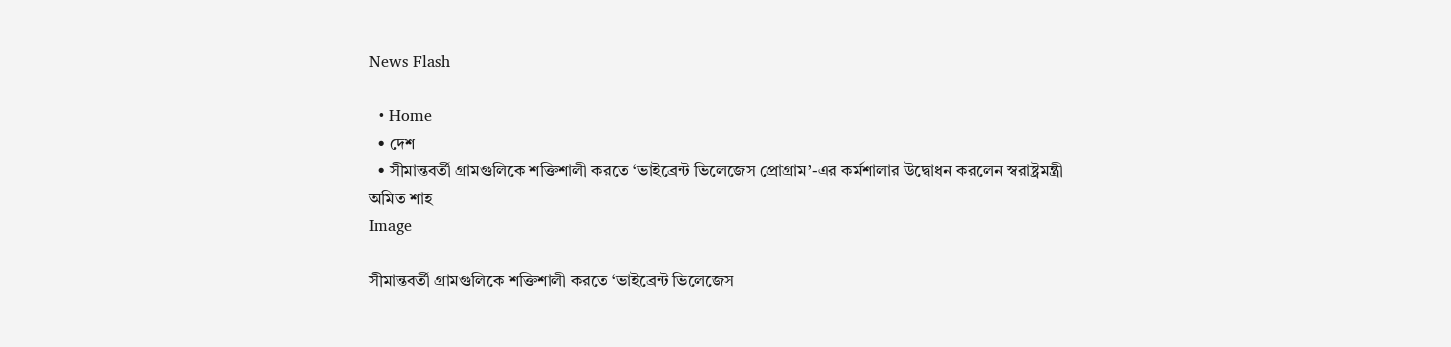News Flash

  • Home
  • দেশ
  • সীমান্তবর্তী গ্রামগুলিকে শক্তিশালী করতে ‘ভাইব্রেন্ট ভিলেজেস প্রোগ্রাম’-এর কর্মশালার উদ্বোধন করলেন স্বরাষ্ট্রমন্ত্রী অমিত শাহ
Image

সীমান্তবর্তী গ্রামগুলিকে শক্তিশালী করতে ‘ভাইব্রেন্ট ভিলেজেস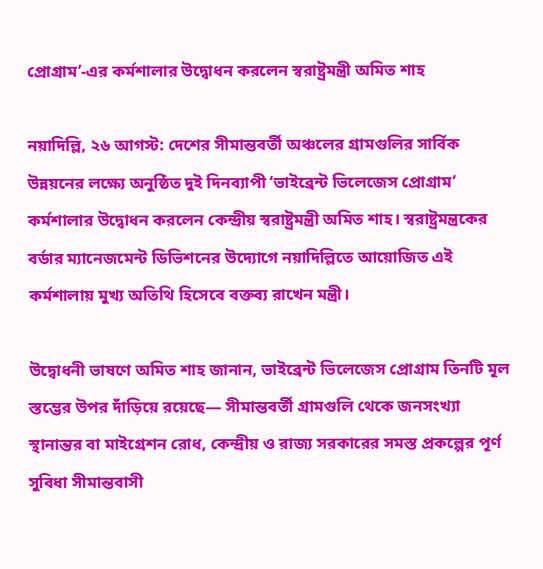প্রোগ্রাম’-এর কর্মশালার উদ্বোধন করলেন স্বরাষ্ট্রমন্ত্রী অমিত শাহ

নয়াদিল্লি, ২৬ আগস্ট: দেশের সীমান্তবর্তী অঞ্চলের গ্রামগুলির সার্বিক উন্নয়নের লক্ষ্যে অনুষ্ঠিত দুই দিনব্যাপী ‘ভাইব্রেন্ট ভিলেজেস প্রোগ্রাম’ কর্মশালার উদ্বোধন করলেন কেন্দ্রীয় স্বরাষ্ট্রমন্ত্রী অমিত শাহ। স্বরাষ্ট্রমন্ত্রকের বর্ডার ম্যানেজমেন্ট ডিভিশনের উদ্যোগে নয়াদিল্লিতে আয়োজিত এই কর্মশালায় মুখ্য অতিথি হিসেবে বক্তব্য রাখেন মন্ত্রী।

উদ্বোধনী ভাষণে অমিত শাহ জানান, ভাইব্রেন্ট ভিলেজেস প্রোগ্রাম তিনটি মূল স্তম্ভের উপর দাঁড়িয়ে রয়েছে— সীমান্তবর্তী গ্রামগুলি থেকে জনসংখ্যা স্থানান্তর বা মাইগ্রেশন রোধ, কেন্দ্রীয় ও রাজ্য সরকারের সমস্ত প্রকল্পের পূর্ণ সুবিধা সীমান্তবাসী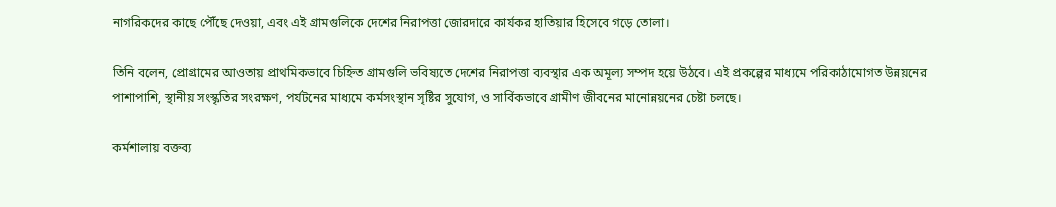নাগরিকদের কাছে পৌঁছে দেওয়া, এবং এই গ্রামগুলিকে দেশের নিরাপত্তা জোরদারে কার্যকর হাতিয়ার হিসেবে গড়ে তোলা।

তিনি বলেন, প্রোগ্রামের আওতায় প্রাথমিকভাবে চিহ্নিত গ্রামগুলি ভবিষ্যতে দেশের নিরাপত্তা ব্যবস্থার এক অমূল্য সম্পদ হয়ে উঠবে। এই প্রকল্পের মাধ্যমে পরিকাঠামোগত উন্নয়নের পাশাপাশি, স্থানীয় সংস্কৃতির সংরক্ষণ, পর্যটনের মাধ্যমে কর্মসংস্থান সৃষ্টির সুযোগ, ও সার্বিকভাবে গ্রামীণ জীবনের মানোন্নয়নের চেষ্টা চলছে।

কর্মশালায় বক্তব্য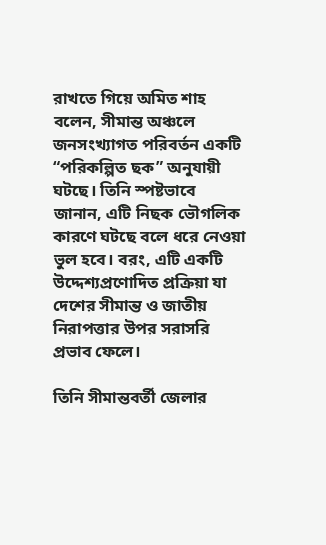রাখতে গিয়ে অমিত শাহ বলেন, সীমান্ত অঞ্চলে জনসংখ্যাগত পরিবর্তন একটি “পরিকল্পিত ছক” অনুযায়ী ঘটছে। তিনি স্পষ্টভাবে জানান, এটি নিছক ভৌগলিক কারণে ঘটছে বলে ধরে নেওয়া ভুল হবে। বরং, এটি একটি উদ্দেশ্যপ্রণোদিত প্রক্রিয়া যা দেশের সীমান্ত ও জাতীয় নিরাপত্তার উপর সরাসরি প্রভাব ফেলে।

তিনি সীমান্তবর্তী জেলার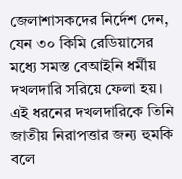জেলাশাসকদের নির্দেশ দেন, যেন ৩০ কিমি রেডিয়াসের মধ্যে সমস্ত বেআইনি ধর্মীয় দখলদারি সরিয়ে ফেলা হয়। এই ধরনের দখলদারিকে তিনি জাতীয় নিরাপত্তার জন্য হুমকি বলে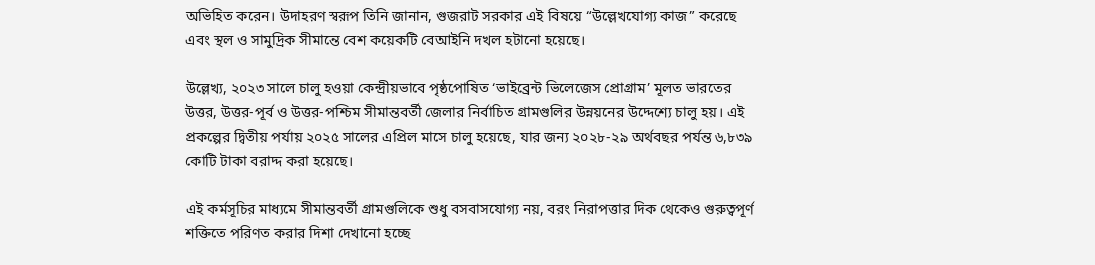অভিহিত করেন। উদাহরণ স্বরূপ তিনি জানান, গুজরাট সরকার এই বিষয়ে “উল্লেখযোগ্য কাজ” করেছে এবং স্থল ও সামুদ্রিক সীমান্তে বেশ কয়েকটি বেআইনি দখল হটানো হয়েছে।

উল্লেখ্য, ২০২৩ সালে চালু হওয়া কেন্দ্রীয়ভাবে পৃষ্ঠপোষিত ‘ভাইব্রেন্ট ভিলেজেস প্রোগ্রাম’ মূলত ভারতের উত্তর, উত্তর-পূর্ব ও উত্তর-পশ্চিম সীমান্তবর্তী জেলার নির্বাচিত গ্রামগুলির উন্নয়নের উদ্দেশ্যে চালু হয়। এই প্রকল্পের দ্বিতীয় পর্যায় ২০২৫ সালের এপ্রিল মাসে চালু হয়েছে, যার জন্য ২০২৮-২৯ অর্থবছর পর্যন্ত ৬,৮৩৯ কোটি টাকা বরাদ্দ করা হয়েছে।

এই কর্মসূচির মাধ্যমে সীমান্তবর্তী গ্রামগুলিকে শুধু বসবাসযোগ্য নয়, বরং নিরাপত্তার দিক থেকেও গুরুত্বপূর্ণ শক্তিতে পরিণত করার দিশা দেখানো হচ্ছে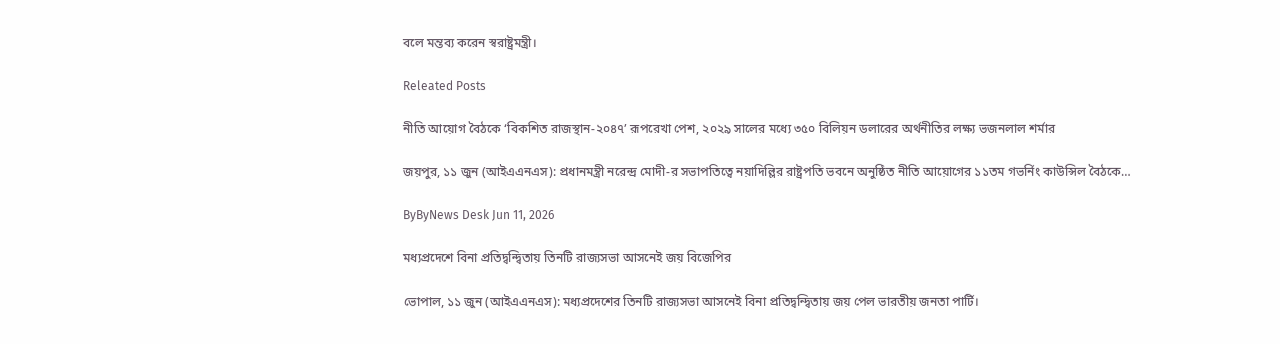বলে মন্তব্য করেন স্বরাষ্ট্রমন্ত্রী।

Releated Posts

নীতি আয়োগ বৈঠকে ‘বিকশিত রাজস্থান-২০৪৭’ রূপরেখা পেশ, ২০২৯ সালের মধ্যে ৩৫০ বিলিয়ন ডলারের অর্থনীতির লক্ষ্য ভজনলাল শর্মার

জয়পুর, ১১ জুন (আইএএনএস): প্রধানমন্ত্রী নরেন্দ্র মোদী-র সভাপতিত্বে নয়াদিল্লির রাষ্ট্রপতি ভবনে অনুষ্ঠিত নীতি আয়োগের ১১তম গভর্নিং কাউন্সিল বৈঠকে…

ByByNews Desk Jun 11, 2026

মধ্যপ্রদেশে বিনা প্রতিদ্বন্দ্বিতায় তিনটি রাজ্যসভা আসনেই জয় বিজেপির

ভোপাল, ১১ জুন (আইএএনএস): মধ্যপ্রদেশের তিনটি রাজ্যসভা আসনেই বিনা প্রতিদ্বন্দ্বিতায় জয় পেল ভারতীয় জনতা পার্টি।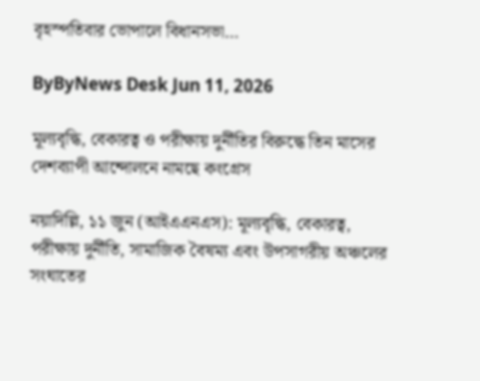বৃহস্পতিবার ভোপালে বিধানসভা…

ByByNews Desk Jun 11, 2026

মূল্যবৃদ্ধি, বেকারত্ব ও পরীক্ষায় দুর্নীতির বিরুদ্ধে তিন মাসের দেশব্যাপী আন্দোলনে নামছে কংগ্রেস

নয়াদিল্লি, ১১ জুন (আইএএনএস): মূল্যবৃদ্ধি, বেকারত্ব, পরীক্ষায় দুর্নীতি, সামাজিক বৈষম্য এবং উপসাগরীয় অঞ্চলের সংঘাতের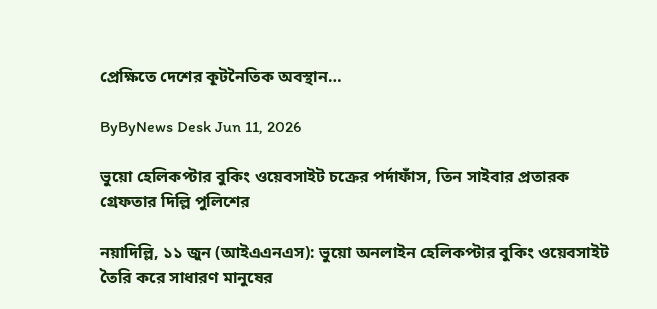প্রেক্ষিতে দেশের কূটনৈতিক অবস্থান…

ByByNews Desk Jun 11, 2026

ভুয়ো হেলিকপ্টার বুকিং ওয়েবসাইট চক্রের পর্দাফাঁস, তিন সাইবার প্রতারক গ্রেফতার দিল্লি পুলিশের

নয়াদিল্লি, ১১ জুন (আইএএনএস): ভুয়ো অনলাইন হেলিকপ্টার বুকিং ওয়েবসাইট তৈরি করে সাধারণ মানুষের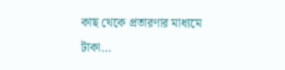কাছ থেকে প্রতারণার মাধ্যমে টাকা…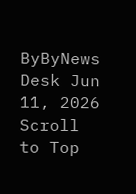ByByNews Desk Jun 11, 2026
Scroll to Top